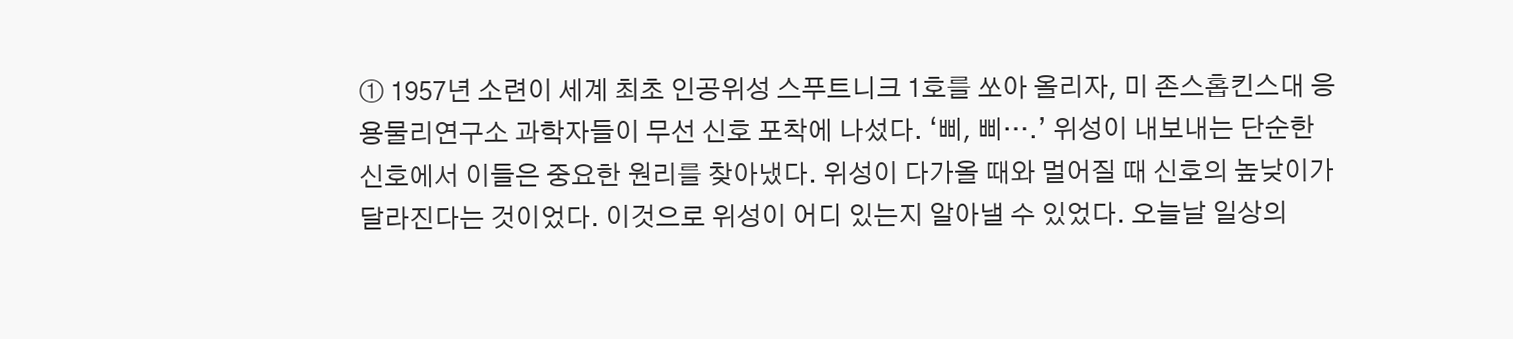① 1957년 소련이 세계 최초 인공위성 스푸트니크 1호를 쏘아 올리자, 미 존스홉킨스대 응용물리연구소 과학자들이 무선 신호 포착에 나섰다. ‘삐, 삐….’ 위성이 내보내는 단순한 신호에서 이들은 중요한 원리를 찾아냈다. 위성이 다가올 때와 멀어질 때 신호의 높낮이가 달라진다는 것이었다. 이것으로 위성이 어디 있는지 알아낼 수 있었다. 오늘날 일상의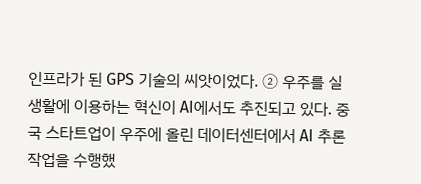인프라가 된 GPS 기술의 씨앗이었다. ② 우주를 실생활에 이용하는 혁신이 AI에서도 추진되고 있다. 중국 스타트업이 우주에 올린 데이터센터에서 AI 추론 작업을 수행했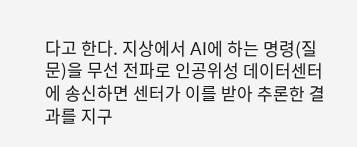다고 한다. 지상에서 AI에 하는 명령(질문)을 무선 전파로 인공위성 데이터센터에 송신하면 센터가 이를 받아 추론한 결과를 지구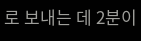로 보내는 데 2분이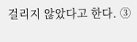걸리지 않았다고 한다. ③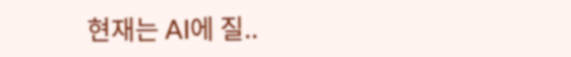현재는 AI에 질..